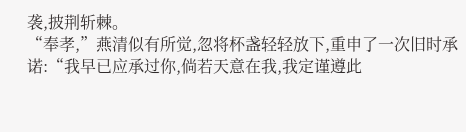袭,披荆斩棘。
“奉孝,”燕清似有所觉,忽将杯盏轻轻放下,重申了一次旧时承诺:“我早已应承过你,倘若天意在我,我定谨遵此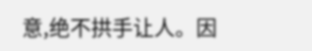意,绝不拱手让人。因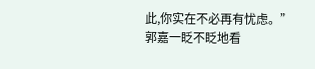此,你实在不必再有忧虑。”
郭嘉一眨不眨地看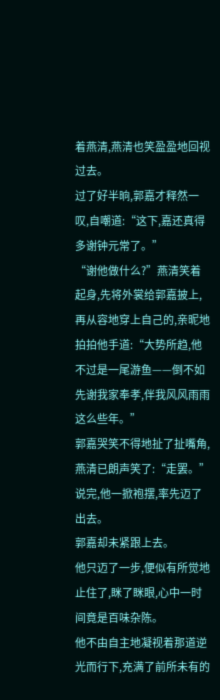着燕清,燕清也笑盈盈地回视过去。
过了好半晌,郭嘉才释然一叹,自嘲道:“这下,嘉还真得多谢钟元常了。”
“谢他做什么?”燕清笑着起身,先将外裳给郭嘉披上,再从容地穿上自己的,亲昵地拍拍他手道:“大势所趋,他不过是一尾游鱼——倒不如先谢我家奉孝,伴我风风雨雨这么些年。”
郭嘉哭笑不得地扯了扯嘴角,燕清已朗声笑了:“走罢。”
说完,他一掀袍摆,率先迈了出去。
郭嘉却未紧跟上去。
他只迈了一步,便似有所觉地止住了,眯了眯眼,心中一时间竟是百味杂陈。
他不由自主地凝视着那道逆光而行下,充满了前所未有的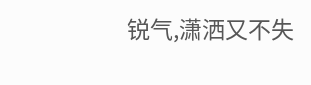锐气,潇洒又不失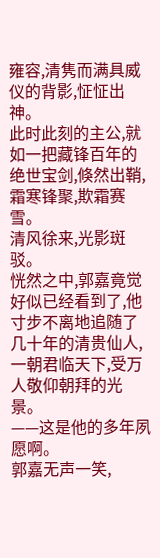雍容,清隽而满具威仪的背影,怔怔出神。
此时此刻的主公,就如一把藏锋百年的绝世宝剑,倏然出鞘,霜寒锋聚,欺霜赛雪。
清风徐来,光影斑驳。
恍然之中,郭嘉竟觉好似已经看到了,他寸步不离地追随了几十年的清贵仙人,一朝君临天下,受万人敬仰朝拜的光景。
——这是他的多年夙愿啊。
郭嘉无声一笑,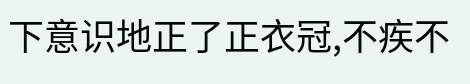下意识地正了正衣冠,不疾不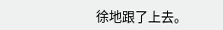徐地跟了上去。